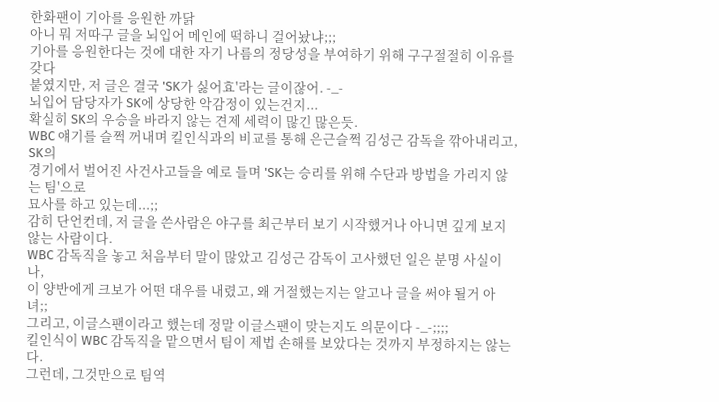한화팬이 기아를 응원한 까닭
아니 뭐 저따구 글을 뇌입어 메인에 떡하니 걸어놨냐;;;
기아를 응원한다는 것에 대한 자기 나름의 정당성을 부여하기 위해 구구절절히 이유를 갖다
붙였지만, 저 글은 결국 'SK가 싫어효'라는 글이잖어. -_-
뇌입어 담당자가 SK에 상당한 악감정이 있는건지...
확실히 SK의 우승을 바라지 않는 견제 세력이 많긴 많은듯.
WBC 얘기를 슬쩍 꺼내며 킬인식과의 비교를 통해 은근슬쩍 김성근 감독을 깎아내리고, SK의
경기에서 벌어진 사건사고들을 예로 들며 'SK는 승리를 위해 수단과 방법을 가리지 않는 팀'으로
묘사를 하고 있는데...;;
감히 단언컨데, 저 글을 쓴사람은 야구를 최근부터 보기 시작했거나 아니면 깊게 보지 않는 사람이다.
WBC 감독직을 놓고 처음부터 말이 많았고 김성근 감독이 고사했던 일은 분명 사실이나,
이 양반에게 크보가 어떤 대우를 내렸고, 왜 거절했는지는 알고나 글을 써야 될거 아녀;;
그리고, 이글스팬이라고 했는데 정말 이글스팬이 맞는지도 의문이다 -_-;;;;
킬인식이 WBC 감독직을 맡으면서 팀이 제법 손해를 보았다는 것까지 부정하지는 않는다.
그런데, 그것만으로 팀역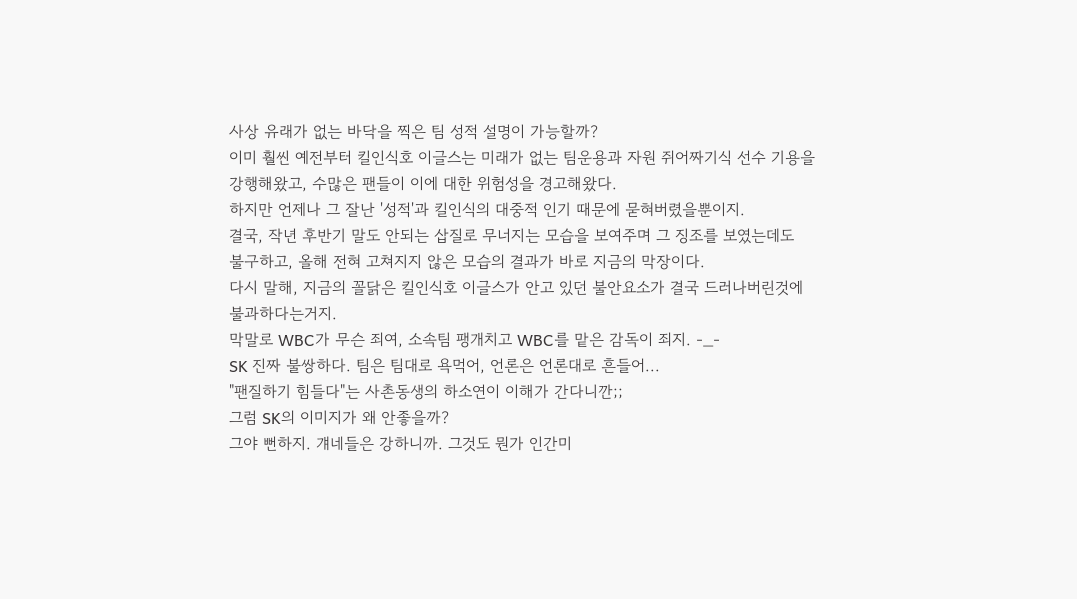사상 유래가 없는 바닥을 찍은 팀 성적 설명이 가능할까?
이미 훨씬 예전부터 킬인식호 이글스는 미래가 없는 팀운용과 자원 쥐어짜기식 선수 기용을
강행해왔고, 수많은 팬들이 이에 대한 위험성을 경고해왔다.
하지만 언제나 그 잘난 '성적'과 킬인식의 대중적 인기 때문에 묻혀버렸을뿐이지.
결국, 작년 후반기 말도 안되는 삽질로 무너지는 모습을 보여주며 그 징조를 보였는데도
불구하고, 올해 전혀 고쳐지지 않은 모습의 결과가 바로 지금의 막장이다.
다시 말해, 지금의 꼴닭은 킬인식호 이글스가 안고 있던 불안요소가 결국 드러나버린것에
불과하다는거지.
막말로 WBC가 무슨 죄여, 소속팀 팽개치고 WBC를 맡은 감독이 죄지. -_-
SK 진짜 불쌍하다. 팀은 팀대로 욕먹어, 언론은 언론대로 흔들어...
"팬질하기 힘들다"는 사촌동생의 하소연이 이해가 간다니깐;;
그럼 SK의 이미지가 왜 안좋을까?
그야 뻔하지. 걔네들은 강하니까. 그것도 뭔가 인간미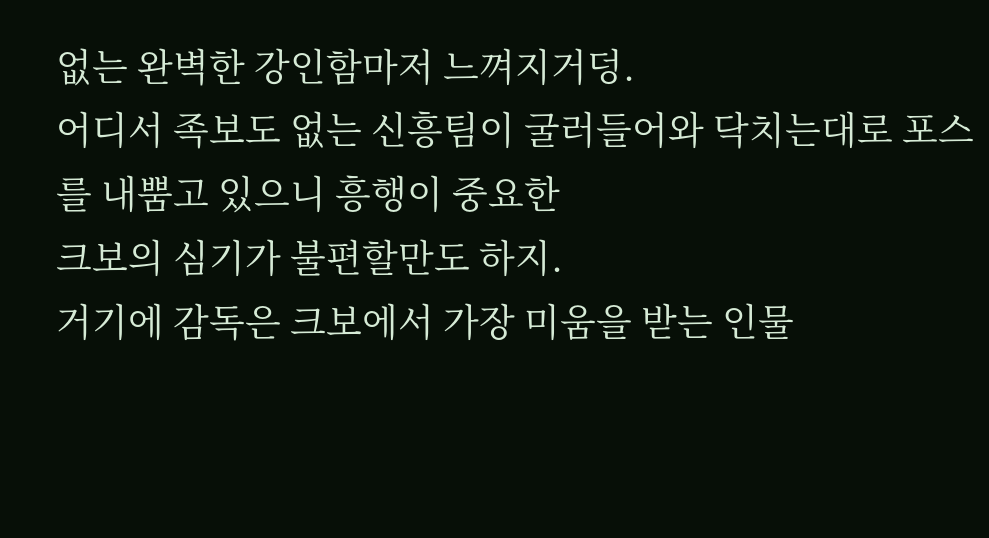없는 완벽한 강인함마저 느껴지거덩.
어디서 족보도 없는 신흥팀이 굴러들어와 닥치는대로 포스를 내뿜고 있으니 흥행이 중요한
크보의 심기가 불편할만도 하지.
거기에 감독은 크보에서 가장 미움을 받는 인물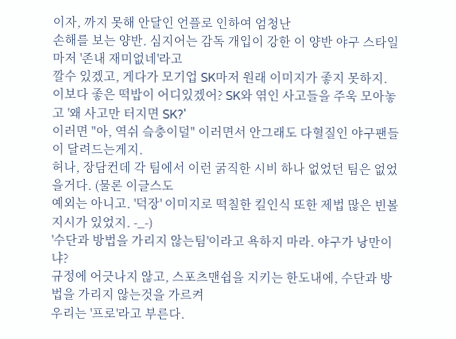이자, 까지 못해 안달인 언플로 인하여 엄청난
손해를 보는 양반. 심지어는 감독 개입이 강한 이 양반 야구 스타일마저 '존내 재미없네'라고
깔수 있겠고, 게다가 모기업 SK마저 원래 이미지가 좋지 못하지.
이보다 좋은 떡밥이 어디있겠어? SK와 엮인 사고들을 주욱 모아놓고 '왜 사고만 터지면 SK?'
이러면 "아, 역쉬 슼충이덜" 이러면서 안그래도 다혈질인 야구팬들이 달려드는게지.
허나, 장담컨데 각 팀에서 이런 굵직한 시비 하나 없었던 팀은 없었을거다. (물론 이글스도
예외는 아니고. '덕장' 이미지로 떡칠한 킬인식 또한 제법 많은 빈볼 지시가 있었지. -_-)
'수단과 방법을 가리지 않는팀'이라고 욕하지 마라. 야구가 낭만이냐?
규정에 어긋나지 않고, 스포츠맨쉽을 지키는 한도내에, 수단과 방법을 가리지 않는것을 가르켜
우리는 '프로'라고 부른다.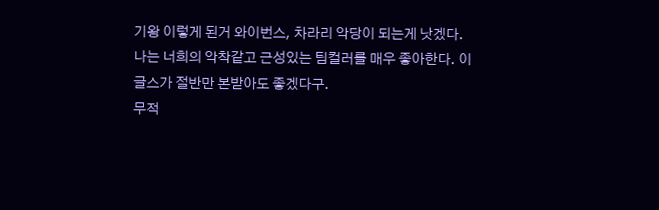기왕 이렇게 된거 와이번스, 차라리 악당이 되는게 낫겠다.
나는 너희의 악착같고 근성있는 팀컬러를 매우 좋아한다. 이글스가 절반만 본받아도 좋겠다구.
무적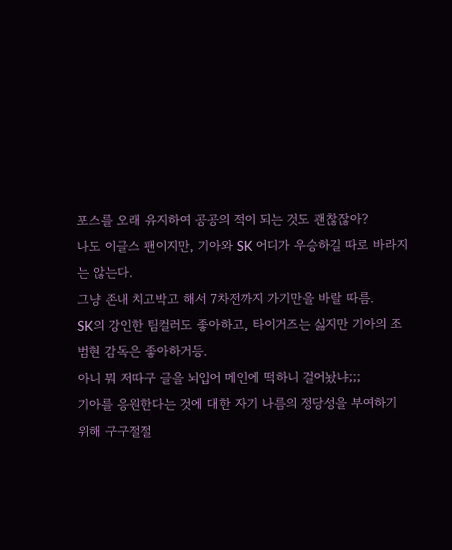포스를 오래 유지하여 공공의 적이 되는 것도 괜찮잖아?
나도 이글스 팬이지만, 기아와 SK 어디가 우승하길 따로 바라지는 않는다.
그냥 존내 치고박고 해서 7차전까지 가기만을 바랄 따름.
SK의 강인한 팀컬러도 좋아하고, 타이거즈는 싫지만 기아의 조범현 감독은 좋아하거등.
아니 뭐 저따구 글을 뇌입어 메인에 떡하니 걸어놨냐;;;
기아를 응원한다는 것에 대한 자기 나름의 정당성을 부여하기 위해 구구절절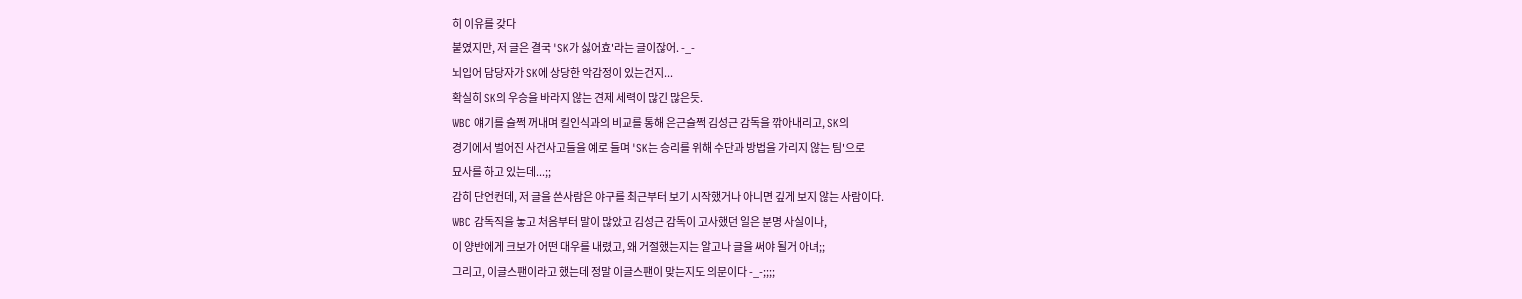히 이유를 갖다
붙였지만, 저 글은 결국 'SK가 싫어효'라는 글이잖어. -_-
뇌입어 담당자가 SK에 상당한 악감정이 있는건지...
확실히 SK의 우승을 바라지 않는 견제 세력이 많긴 많은듯.
WBC 얘기를 슬쩍 꺼내며 킬인식과의 비교를 통해 은근슬쩍 김성근 감독을 깎아내리고, SK의
경기에서 벌어진 사건사고들을 예로 들며 'SK는 승리를 위해 수단과 방법을 가리지 않는 팀'으로
묘사를 하고 있는데...;;
감히 단언컨데, 저 글을 쓴사람은 야구를 최근부터 보기 시작했거나 아니면 깊게 보지 않는 사람이다.
WBC 감독직을 놓고 처음부터 말이 많았고 김성근 감독이 고사했던 일은 분명 사실이나,
이 양반에게 크보가 어떤 대우를 내렸고, 왜 거절했는지는 알고나 글을 써야 될거 아녀;;
그리고, 이글스팬이라고 했는데 정말 이글스팬이 맞는지도 의문이다 -_-;;;;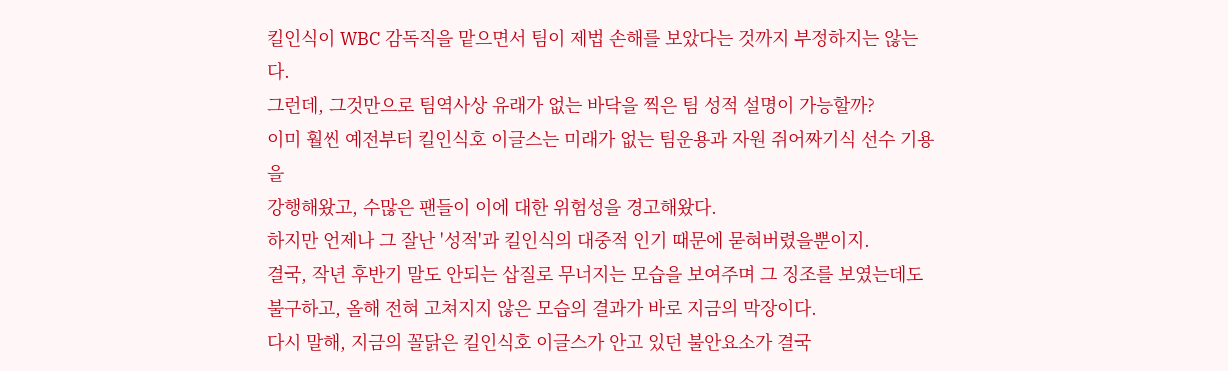킬인식이 WBC 감독직을 맡으면서 팀이 제법 손해를 보았다는 것까지 부정하지는 않는다.
그런데, 그것만으로 팀역사상 유래가 없는 바닥을 찍은 팀 성적 설명이 가능할까?
이미 훨씬 예전부터 킬인식호 이글스는 미래가 없는 팀운용과 자원 쥐어짜기식 선수 기용을
강행해왔고, 수많은 팬들이 이에 대한 위험성을 경고해왔다.
하지만 언제나 그 잘난 '성적'과 킬인식의 대중적 인기 때문에 묻혀버렸을뿐이지.
결국, 작년 후반기 말도 안되는 삽질로 무너지는 모습을 보여주며 그 징조를 보였는데도
불구하고, 올해 전혀 고쳐지지 않은 모습의 결과가 바로 지금의 막장이다.
다시 말해, 지금의 꼴닭은 킬인식호 이글스가 안고 있던 불안요소가 결국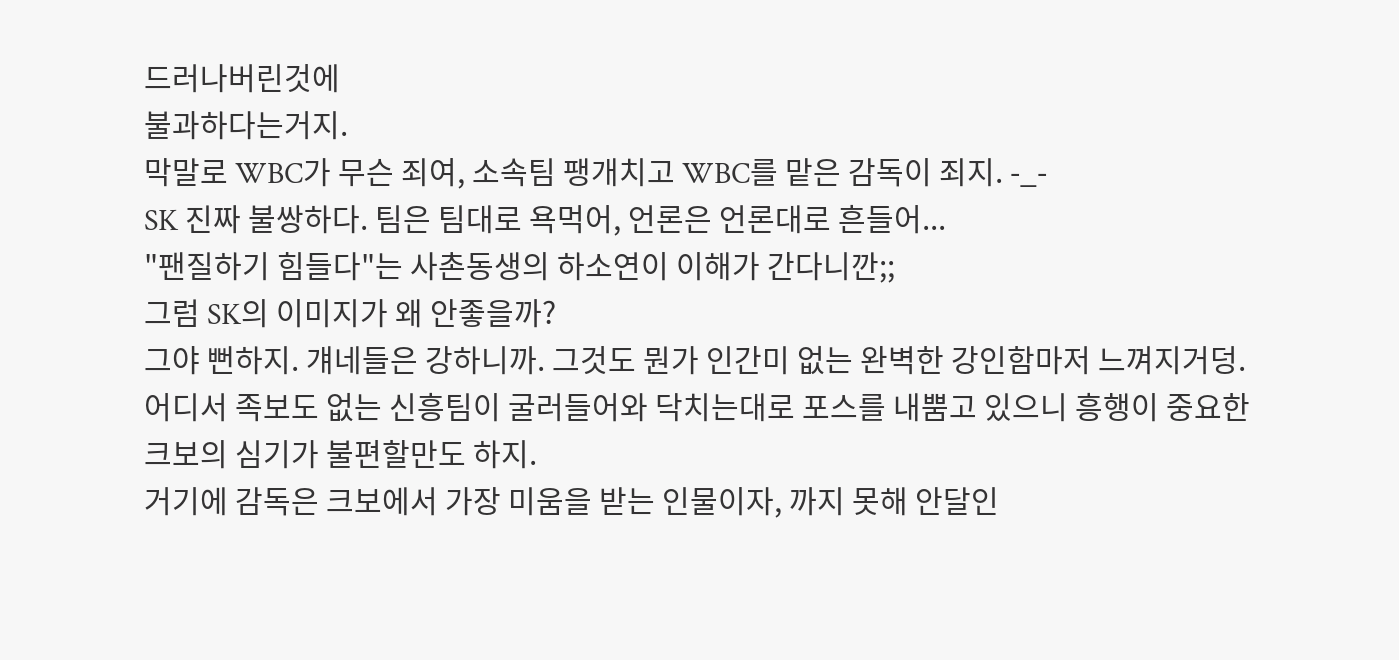드러나버린것에
불과하다는거지.
막말로 WBC가 무슨 죄여, 소속팀 팽개치고 WBC를 맡은 감독이 죄지. -_-
SK 진짜 불쌍하다. 팀은 팀대로 욕먹어, 언론은 언론대로 흔들어...
"팬질하기 힘들다"는 사촌동생의 하소연이 이해가 간다니깐;;
그럼 SK의 이미지가 왜 안좋을까?
그야 뻔하지. 걔네들은 강하니까. 그것도 뭔가 인간미 없는 완벽한 강인함마저 느껴지거덩.
어디서 족보도 없는 신흥팀이 굴러들어와 닥치는대로 포스를 내뿜고 있으니 흥행이 중요한
크보의 심기가 불편할만도 하지.
거기에 감독은 크보에서 가장 미움을 받는 인물이자, 까지 못해 안달인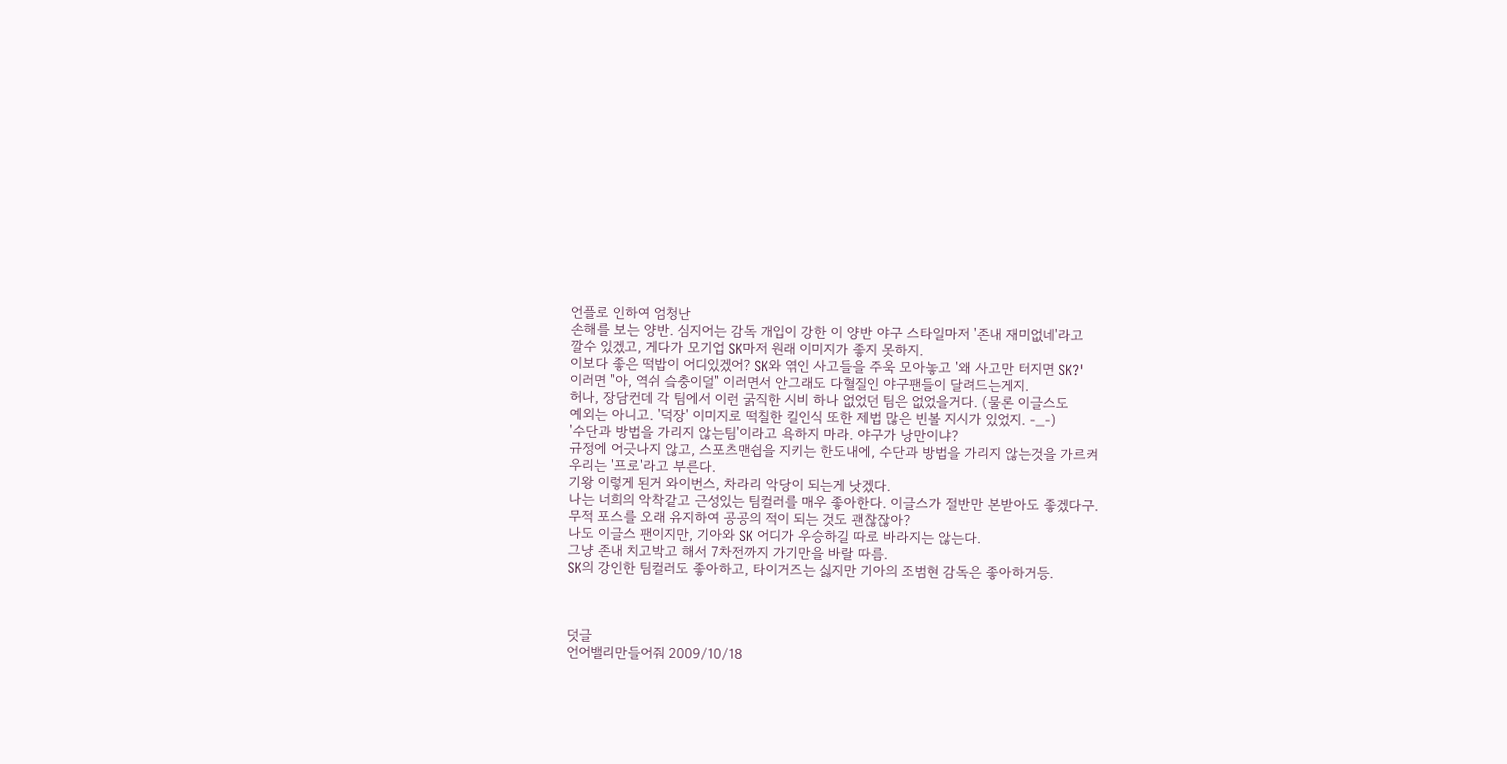언플로 인하여 엄청난
손해를 보는 양반. 심지어는 감독 개입이 강한 이 양반 야구 스타일마저 '존내 재미없네'라고
깔수 있겠고, 게다가 모기업 SK마저 원래 이미지가 좋지 못하지.
이보다 좋은 떡밥이 어디있겠어? SK와 엮인 사고들을 주욱 모아놓고 '왜 사고만 터지면 SK?'
이러면 "아, 역쉬 슼충이덜" 이러면서 안그래도 다혈질인 야구팬들이 달려드는게지.
허나, 장담컨데 각 팀에서 이런 굵직한 시비 하나 없었던 팀은 없었을거다. (물론 이글스도
예외는 아니고. '덕장' 이미지로 떡칠한 킬인식 또한 제법 많은 빈볼 지시가 있었지. -_-)
'수단과 방법을 가리지 않는팀'이라고 욕하지 마라. 야구가 낭만이냐?
규정에 어긋나지 않고, 스포츠맨쉽을 지키는 한도내에, 수단과 방법을 가리지 않는것을 가르켜
우리는 '프로'라고 부른다.
기왕 이렇게 된거 와이번스, 차라리 악당이 되는게 낫겠다.
나는 너희의 악착같고 근성있는 팀컬러를 매우 좋아한다. 이글스가 절반만 본받아도 좋겠다구.
무적 포스를 오래 유지하여 공공의 적이 되는 것도 괜찮잖아?
나도 이글스 팬이지만, 기아와 SK 어디가 우승하길 따로 바라지는 않는다.
그냥 존내 치고박고 해서 7차전까지 가기만을 바랄 따름.
SK의 강인한 팀컬러도 좋아하고, 타이거즈는 싫지만 기아의 조범현 감독은 좋아하거등.



덧글
언어밸리만들어줘 2009/10/18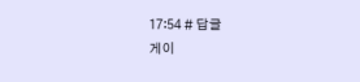17:54 # 답글
게이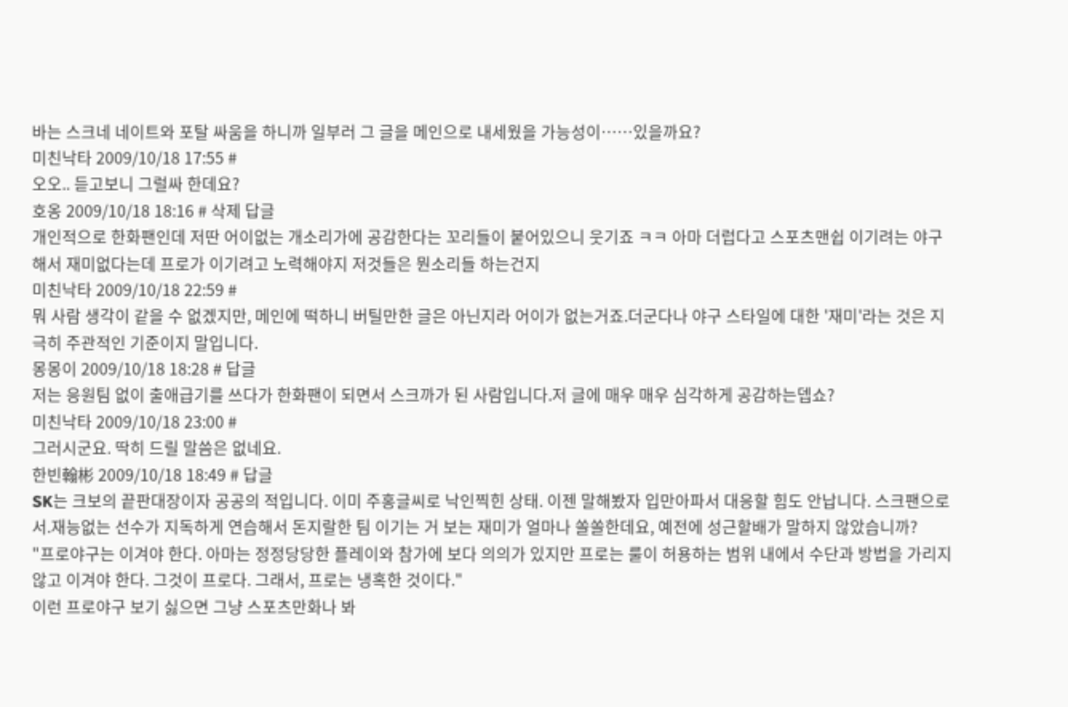바는 스크네 네이트와 포탈 싸움을 하니까 일부러 그 글을 메인으로 내세웠을 가능성이……있을까요?
미친낙타 2009/10/18 17:55 #
오오.. 듣고보니 그럴싸 한데요?
호옹 2009/10/18 18:16 # 삭제 답글
개인적으로 한화팬인데 저딴 어이없는 개소리가에 공감한다는 꼬리들이 붙어있으니 웃기죠 ㅋㅋ 아마 더럽다고 스포츠맨쉽 이기려는 야구해서 재미없다는데 프로가 이기려고 노력해야지 저것들은 뭔소리들 하는건지
미친낙타 2009/10/18 22:59 #
뭐 사람 생각이 같을 수 없겠지만, 메인에 떡하니 버틸만한 글은 아닌지라 어이가 없는거죠.더군다나 야구 스타일에 대한 '재미'라는 것은 지극히 주관적인 기준이지 말입니다.
몽몽이 2009/10/18 18:28 # 답글
저는 응원팀 없이 출애급기를 쓰다가 한화팬이 되면서 스크까가 된 사람입니다.저 글에 매우 매우 심각하게 공감하는뎁쇼?
미친낙타 2009/10/18 23:00 #
그러시군요. 딱히 드릴 말씀은 없네요.
한빈翰彬 2009/10/18 18:49 # 답글
SK는 크보의 끝판대장이자 공공의 적입니다. 이미 주홍글씨로 낙인찍힌 상태. 이젠 말해봤자 입만아파서 대응할 힘도 안납니다. 스크팬으로서.재능없는 선수가 지독하게 연습해서 돈지랄한 팀 이기는 거 보는 재미가 얼마나 쏠쏠한데요, 예전에 성근할배가 말하지 않았습니까?
"프로야구는 이겨야 한다. 아마는 정정당당한 플레이와 참가에 보다 의의가 있지만 프로는 룰이 허용하는 범위 내에서 수단과 방법을 가리지 않고 이겨야 한다. 그것이 프로다. 그래서, 프로는 냉혹한 것이다."
이런 프로야구 보기 싫으면 그냥 스포츠만화나 봐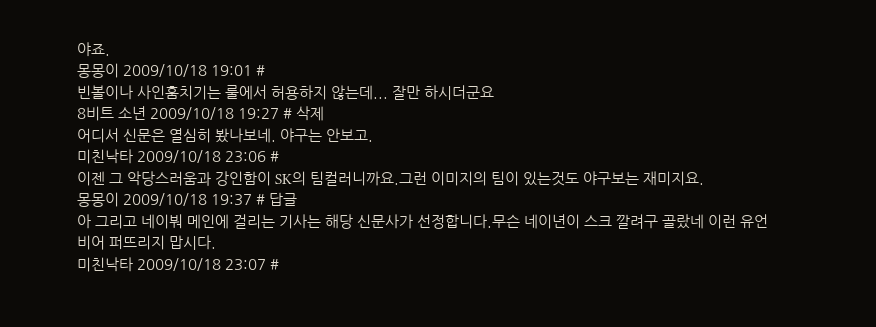야죠.
몽몽이 2009/10/18 19:01 #
빈볼이나 사인훔치기는 룰에서 허용하지 않는데... 잘만 하시더군요
8비트 소년 2009/10/18 19:27 # 삭제
어디서 신문은 열심히 봤나보네. 야구는 안보고.
미친낙타 2009/10/18 23:06 #
이젠 그 악당스러움과 강인함이 SK의 팀컬러니까요.그런 이미지의 팀이 있는것도 야구보는 재미지요.
몽몽이 2009/10/18 19:37 # 답글
아 그리고 네이붜 메인에 걸리는 기사는 해당 신문사가 선정합니다.무슨 네이년이 스크 깔려구 골랐네 이런 유언비어 퍼뜨리지 맙시다.
미친낙타 2009/10/18 23:07 #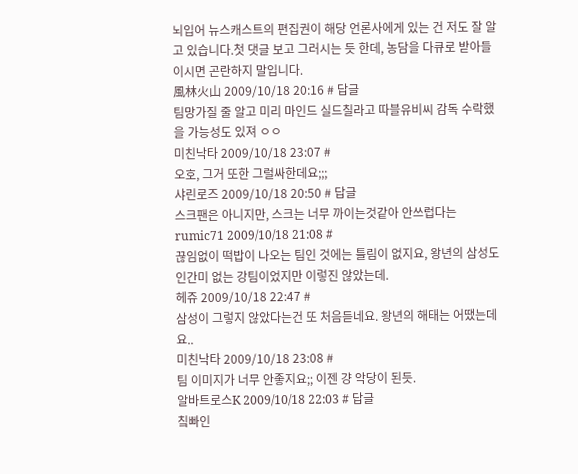뇌입어 뉴스캐스트의 편집권이 해당 언론사에게 있는 건 저도 잘 알고 있습니다.첫 댓글 보고 그러시는 듯 한데, 농담을 다큐로 받아들이시면 곤란하지 말입니다.
風林火山 2009/10/18 20:16 # 답글
팀망가질 줄 알고 미리 마인드 실드칠라고 따블유비씨 감독 수락했을 가능성도 있져 ㅇㅇ
미친낙타 2009/10/18 23:07 #
오호, 그거 또한 그럴싸한데요;;;
샤린로즈 2009/10/18 20:50 # 답글
스크팬은 아니지만, 스크는 너무 까이는것같아 안쓰럽다는
rumic71 2009/10/18 21:08 #
끊임없이 떡밥이 나오는 팀인 것에는 틀림이 없지요, 왕년의 삼성도 인간미 없는 강팀이었지만 이렇진 않았는데.
헤쥬 2009/10/18 22:47 #
삼성이 그렇지 않았다는건 또 처음듣네요. 왕년의 해태는 어땠는데요..
미친낙타 2009/10/18 23:08 #
팀 이미지가 너무 안좋지요;; 이젠 걍 악당이 된듯.
알바트로스K 2009/10/18 22:03 # 답글
칰빠인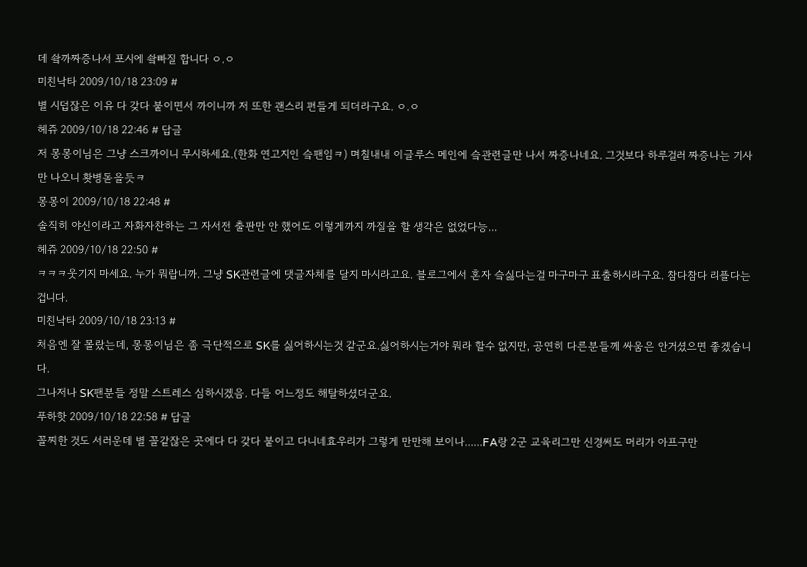데 쇀까짜증나서 포시에 쇀빠질 합니다 ㅇ.ㅇ
미친낙타 2009/10/18 23:09 #
별 시덥잖은 이유 다 갖다 붙이면서 까이니까 저 또한 괜스리 편들게 되더라구요. ㅇ.ㅇ
헤쥬 2009/10/18 22:46 # 답글
저 몽몽이님은 그냥 스크까이니 무시하세요.(한화 연고지인 슼팬임ㅋ) 며칠내내 이글루스 메인에 슼관련글만 나서 짜증나네요. 그것보다 하루걸러 짜증나는 기사만 나오니 홧병돋을듯ㅋ
몽몽이 2009/10/18 22:48 #
솔직히 야신이라고 자화자찬하는 그 자서전 출판만 안 했어도 이렇게까지 까질을 할 생각은 없었다능...
헤쥬 2009/10/18 22:50 #
ㅋㅋㅋ웃기지 마세요. 누가 뭐랍니까. 그냥 SK관련글에 댓글자체를 달지 마시라고요. 블로그에서 혼자 슼싫다는걸 마구마구 표출하시라구요. 참다참다 리플다는겁니다.
미친낙타 2009/10/18 23:13 #
처음엔 잘 몰랐는데, 몽몽이님은 좀 극단적으로 SK를 싫어하시는것 같군요.싫어하시는거야 뭐라 할수 없지만, 공연히 다른분들께 싸움은 안거셨으면 좋겠습니다.
그나저나 SK팬분들 정말 스트레스 심하시겠음. 다들 어느정도 해탈하셨더군요.
푸하핫 2009/10/18 22:58 # 답글
꼴찌한 것도 서러운데 별 꼴같잖은 곳에다 다 갖다 붙이고 다니네효우리가 그렇게 만만해 보이나......FA랑 2군 교육리그만 신경써도 머리가 아프구만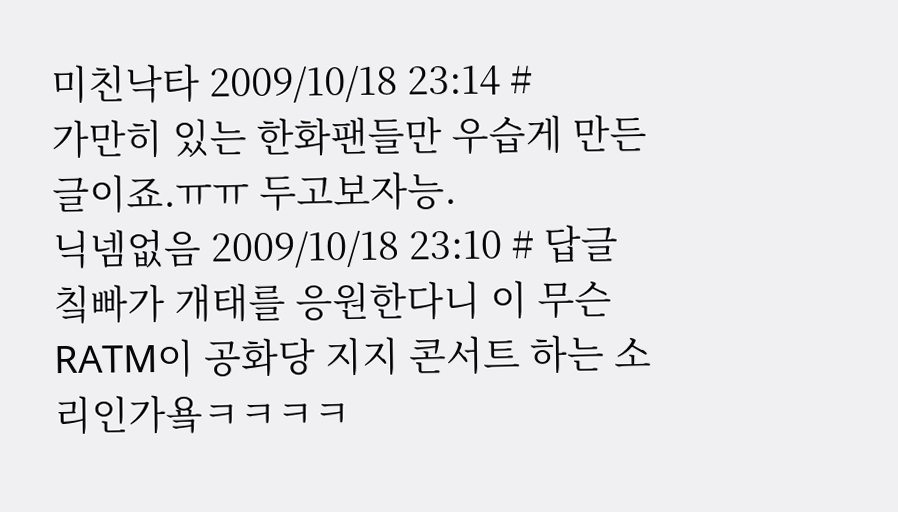미친낙타 2009/10/18 23:14 #
가만히 있는 한화팬들만 우습게 만든 글이죠.ㅠㅠ 두고보자능.
닉넴없음 2009/10/18 23:10 # 답글
칰빠가 개태를 응원한다니 이 무슨 RATM이 공화당 지지 콘서트 하는 소리인가욬ㅋㅋㅋㅋ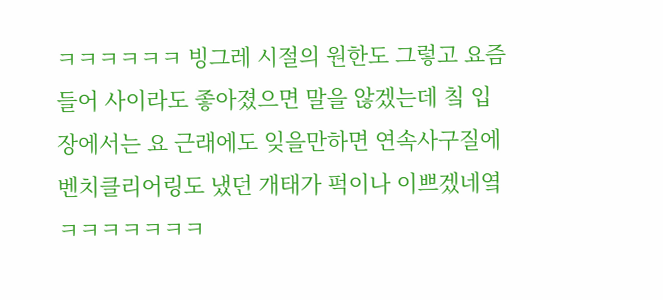ㅋㅋㅋㅋㅋㅋ 빙그레 시절의 원한도 그렇고 요즘 들어 사이라도 좋아졌으면 말을 않겠는데 칰 입장에서는 요 근래에도 잊을만하면 연속사구질에 벤치클리어링도 냈던 개태가 퍽이나 이쁘겠네옄ㅋㅋㅋㅋㅋㅋㅋ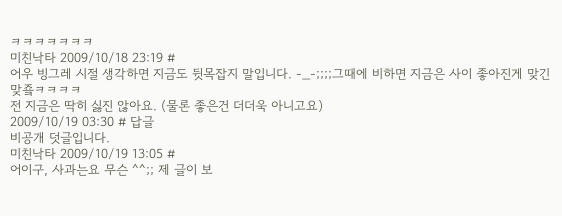ㅋㅋㅋㅋㅋㅋㅋ
미친낙타 2009/10/18 23:19 #
어우 빙그레 시절 생각하면 지금도 뒷목잡지 말입니다. -_-;;;;그때에 비하면 지금은 사이 좋아진게 맞긴 맞죸ㅋㅋㅋㅋ
전 지금은 딱히 싫진 않아요. (물론 좋은건 더더욱 아니고요)
2009/10/19 03:30 # 답글
비공개 덧글입니다.
미친낙타 2009/10/19 13:05 #
어이구, 사과는요 무슨 ^^;; 제 글이 보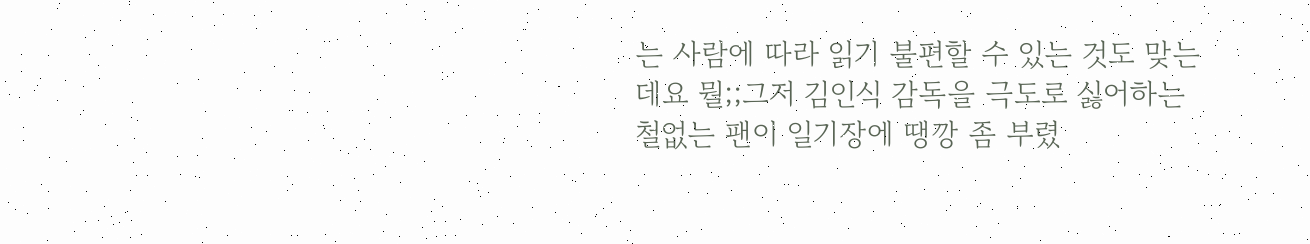는 사람에 따라 읽기 불편할 수 있는 것도 맞는데요 뭘;;그저 김인식 감독을 극도로 싫어하는 철없는 팬이 일기장에 땡깡 좀 부렸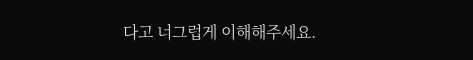다고 너그럽게 이해해주세요.